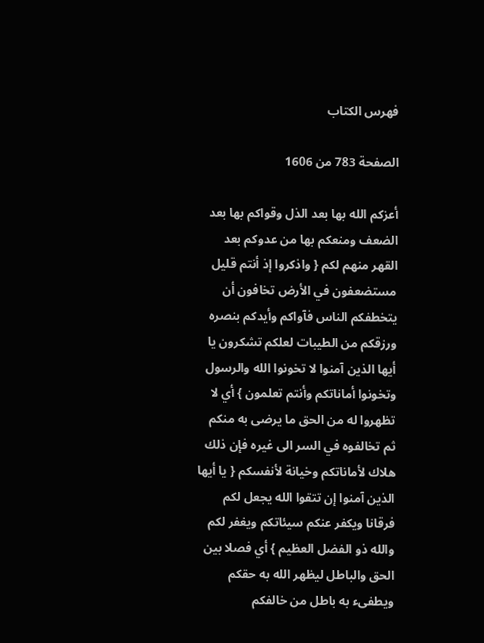فهرس الكتاب

الصفحة 783 من 1606

أعزكم الله بها بعد الذل وقواكم بها بعد الضعف ومنعكم بها من عدوكم بعد القهر منهم لكم { واذكروا إذ أنتم قليل مستضعفون في الأرض تخافون أن يتخطفكم الناس فآواكم وأيدكم بنصره ورزقكم من الطيبات لعلكم تشكرون يا أيها الذين آمنوا لا تخونوا الله والرسول وتخونوا أماناتكم وأنتم تعلمون } أي لا تظهروا له من الحق ما يرضى به منكم ثم تخالفوه في السر الى غيره فإن ذلك هلاك لأماناتكم وخيانة لأنفسكم { يا أيها الذين آمنوا إن تتقوا الله يجعل لكم فرقانا ويكفر عنكم سيئاتكم ويغفر لكم والله ذو الفضل العظيم } أي فصلا بين الحق والباطل ليظهر الله به حقكم ويطفىء به باطل من خالفكم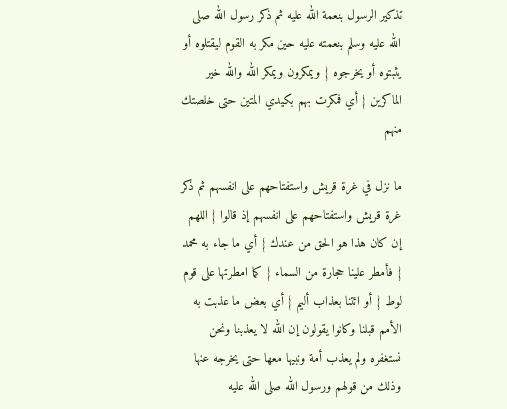تذكير الرسول بنعمة الله عليه ثم ذكر رسول الله صلى الله عليه وسلم بنعمته عليه حين مكر به القوم ليقتلوه أو يثبتوه أو يخرجوه { ويمكرون ويمكر الله والله خير الماكرين } أي فمكرت بهم بكيدي المتين حتى خلصتك منهم

ما نزل في غرة قريش واستفتاحهم على انفسهم ثم ذكر غرة قريش واستفتاحهم على انفسهم إذ قالوا { اللهم إن كان هذا هو الحق من عندك } أي ما جاء به محمد { فأمطر علينا حجارة من السماء } كما امطرتها على قوم لوط { أو ائتنا بعذاب أليم } أي بعض ما عذبت به الأمم قبلنا وكانوا يقولون إن الله لا يعذبنا ونحن نستغفره ولم يعذب أمة ونبيها معها حتى يخرجه عنها وذلك من قولهم ورسول الله صلى الله عليه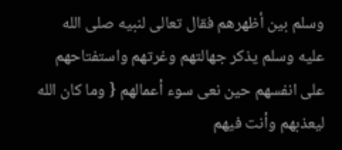وسلم بين أظهرهم فقال تعالى لنبيه صلى الله عليه وسلم يذكر جهالتهم وغرتهم واستفتاحهم على انفسهم حين نعى سوء أعمالهم { وما كان الله ليعذبهم وأنت فيهم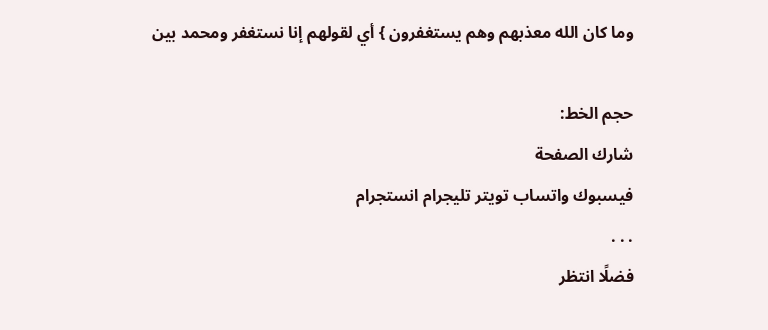وما كان الله معذبهم وهم يستغفرون } أي لقولهم إنا نستغفر ومحمد بين

حجم الخط:
شارك الصفحة
فيسبوك واتساب تويتر تليجرام انستجرام
. . .
فضلًا انتظر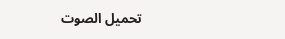تحميل الصوت